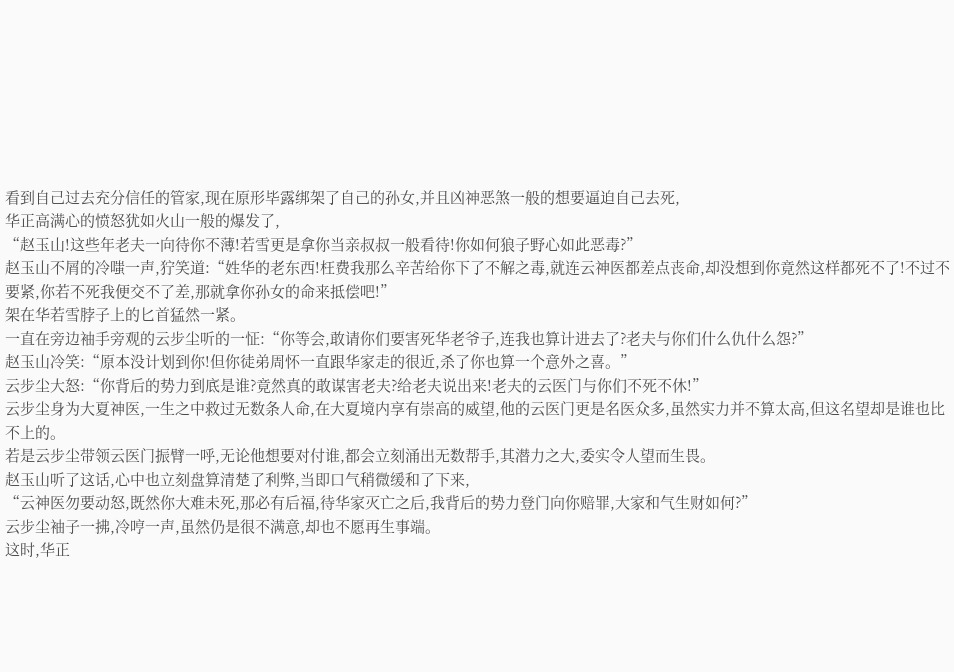看到自己过去充分信任的管家,现在原形毕露绑架了自己的孙女,并且凶神恶煞一般的想要逼迫自己去死,
华正高满心的愤怒犹如火山一般的爆发了,
“赵玉山!这些年老夫一向待你不薄!若雪更是拿你当亲叔叔一般看待!你如何狼子野心如此恶毒?”
赵玉山不屑的冷嗤一声,狞笑道:“姓华的老东西!枉费我那么辛苦给你下了不解之毒,就连云神医都差点丧命,却没想到你竟然这样都死不了!不过不要紧,你若不死我便交不了差,那就拿你孙女的命来抵偿吧!”
架在华若雪脖子上的匕首猛然一紧。
一直在旁边袖手旁观的云步尘听的一怔:“你等会,敢请你们要害死华老爷子,连我也算计进去了?老夫与你们什么仇什么怨?”
赵玉山冷笑:“原本没计划到你!但你徒弟周怀一直跟华家走的很近,杀了你也算一个意外之喜。”
云步尘大怒:“你背后的势力到底是谁?竟然真的敢谋害老夫?给老夫说出来!老夫的云医门与你们不死不休!”
云步尘身为大夏神医,一生之中救过无数条人命,在大夏境内享有崇高的威望,他的云医门更是名医众多,虽然实力并不算太高,但这名望却是谁也比不上的。
若是云步尘带领云医门振臂一呼,无论他想要对付谁,都会立刻涌出无数帮手,其潜力之大,委实令人望而生畏。
赵玉山听了这话,心中也立刻盘算清楚了利弊,当即口气稍微缓和了下来,
“云神医勿要动怒,既然你大难未死,那必有后福,待华家灭亡之后,我背后的势力登门向你赔罪,大家和气生财如何?”
云步尘袖子一拂,冷哼一声,虽然仍是很不满意,却也不愿再生事端。
这时,华正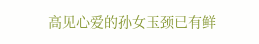高见心爱的孙女玉颈已有鲜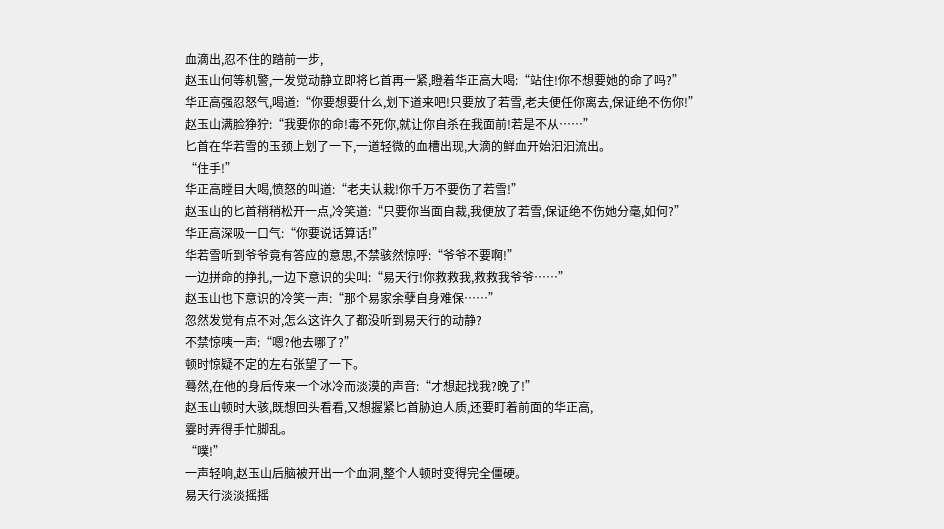血滴出,忍不住的踏前一步,
赵玉山何等机警,一发觉动静立即将匕首再一紧,瞪着华正高大喝:“站住!你不想要她的命了吗?”
华正高强忍怒气,喝道:“你要想要什么,划下道来吧!只要放了若雪,老夫便任你离去,保证绝不伤你!”
赵玉山满脸狰狞:“我要你的命!毒不死你,就让你自杀在我面前!若是不从……”
匕首在华若雪的玉颈上划了一下,一道轻微的血槽出现,大滴的鲜血开始汩汩流出。
“住手!”
华正高瞠目大喝,愤怒的叫道:“老夫认栽!你千万不要伤了若雪!”
赵玉山的匕首稍稍松开一点,冷笑道:“只要你当面自裁,我便放了若雪,保证绝不伤她分毫,如何?”
华正高深吸一口气:“你要说话算话!”
华若雪听到爷爷竟有答应的意思,不禁骇然惊呼:“爷爷不要啊!”
一边拼命的挣扎,一边下意识的尖叫:“易天行!你救救我,救救我爷爷……”
赵玉山也下意识的冷笑一声:“那个易家余孽自身难保……”
忽然发觉有点不对,怎么这许久了都没听到易天行的动静?
不禁惊咦一声:“嗯?他去哪了?”
顿时惊疑不定的左右张望了一下。
蓦然,在他的身后传来一个冰冷而淡漠的声音:“才想起找我?晚了!”
赵玉山顿时大骇,既想回头看看,又想握紧匕首胁迫人质,还要盯着前面的华正高,
霎时弄得手忙脚乱。
“噗!”
一声轻响,赵玉山后脑被开出一个血洞,整个人顿时变得完全僵硬。
易天行淡淡摇摇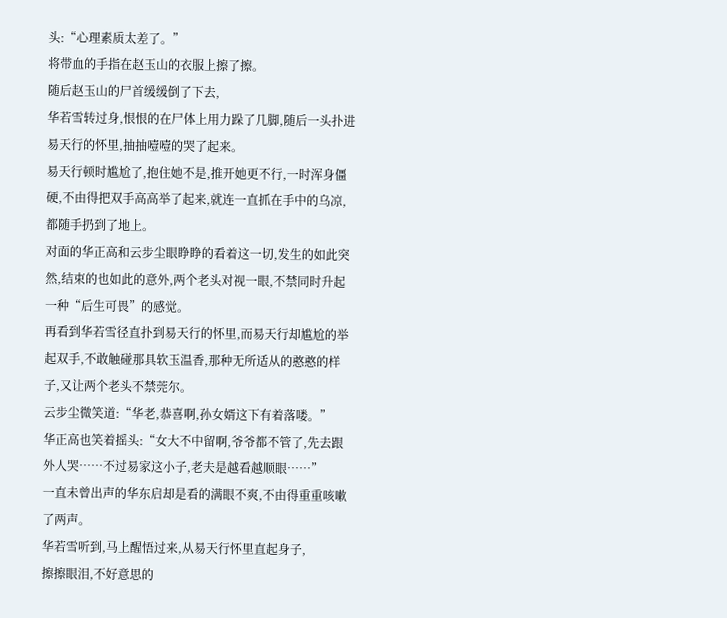头:“心理素质太差了。”
将带血的手指在赵玉山的衣服上擦了擦。
随后赵玉山的尸首缓缓倒了下去,
华若雪转过身,恨恨的在尸体上用力跺了几脚,随后一头扑进易天行的怀里,抽抽噎噎的哭了起来。
易天行顿时尴尬了,抱住她不是,推开她更不行,一时浑身僵硬,不由得把双手高高举了起来,就连一直抓在手中的乌凉,都随手扔到了地上。
对面的华正高和云步尘眼睁睁的看着这一切,发生的如此突然,结束的也如此的意外,两个老头对视一眼,不禁同时升起一种“后生可畏”的感觉。
再看到华若雪径直扑到易天行的怀里,而易天行却尴尬的举起双手,不敢触碰那具软玉温香,那种无所适从的憨憨的样子,又让两个老头不禁莞尔。
云步尘微笑道:“华老,恭喜啊,孙女婿这下有着落喽。”
华正高也笑着摇头:“女大不中留啊,爷爷都不管了,先去跟外人哭……不过易家这小子,老夫是越看越顺眼……”
一直未曾出声的华东启却是看的满眼不爽,不由得重重咳嗽了两声。
华若雪听到,马上醒悟过来,从易天行怀里直起身子,
擦擦眼泪,不好意思的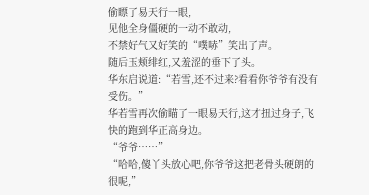偷瞟了易天行一眼,
见他全身僵硬的一动不敢动,
不禁好气又好笑的“噗哧”笑出了声。
随后玉颊绯红,又羞涩的垂下了头。
华东启说道:“若雪,还不过来?看看你爷爷有没有受伤。”
华若雪再次偷瞄了一眼易天行,这才扭过身子,飞快的跑到华正高身边。
“爷爷……”
“哈哈,傻丫头放心吧,你爷爷这把老骨头硬朗的很呢,”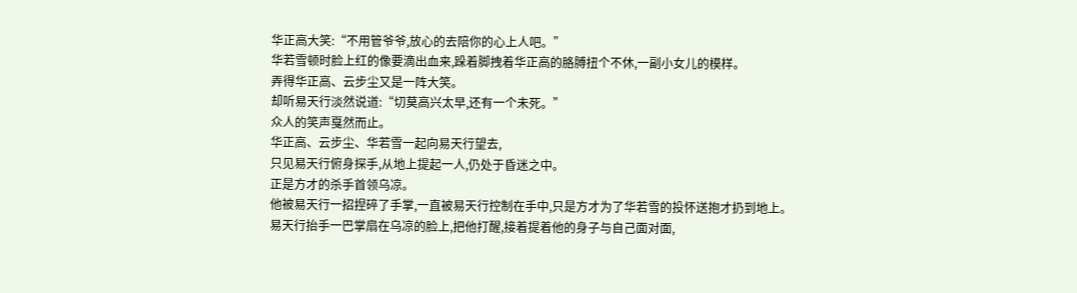华正高大笑:“不用管爷爷,放心的去陪你的心上人吧。”
华若雪顿时脸上红的像要滴出血来,跺着脚拽着华正高的胳膊扭个不休,一副小女儿的模样。
弄得华正高、云步尘又是一阵大笑。
却听易天行淡然说道:“切莫高兴太早,还有一个未死。”
众人的笑声戛然而止。
华正高、云步尘、华若雪一起向易天行望去,
只见易天行俯身探手,从地上提起一人,仍处于昏迷之中。
正是方才的杀手首领乌凉。
他被易天行一招捏碎了手掌,一直被易天行控制在手中,只是方才为了华若雪的投怀送抱才扔到地上。
易天行抬手一巴掌扇在乌凉的脸上,把他打醒,接着提着他的身子与自己面对面,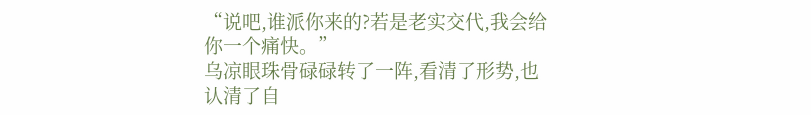“说吧,谁派你来的?若是老实交代,我会给你一个痛快。”
乌凉眼珠骨碌碌转了一阵,看清了形势,也认清了自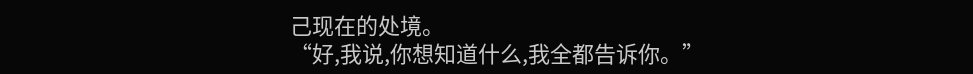己现在的处境。
“好,我说,你想知道什么,我全都告诉你。”